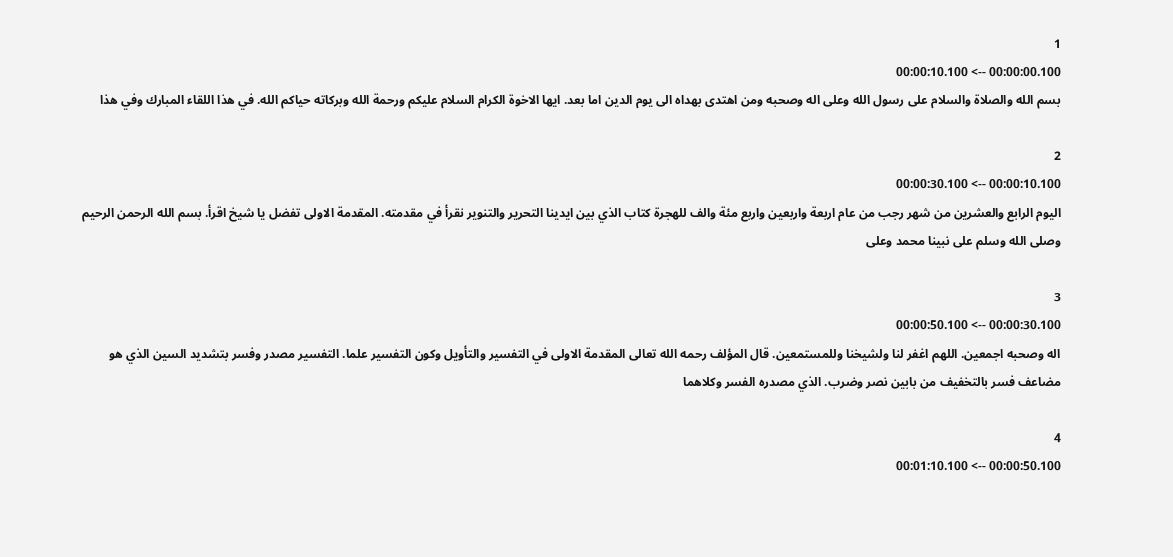1
00:00:00.100 --> 00:00:10.100
بسم الله والصلاة والسلام على رسول الله وعلى اله وصحبه ومن اهتدى بهداه الى يوم الدين اما بعد. ايها الاخوة الكرام السلام عليكم ورحمة الله وبركاته حياكم الله. في هذا اللقاء المبارك وفي هذا

2
00:00:10.100 --> 00:00:30.100
اليوم الرابع والعشرين من شهر رجب من عام اربعة واربعين واربع مئة والف للهجرة كتاب الذي بين ايدينا التحرير والتنوير نقرأ في مقدمته. المقدمة الاولى تفضل يا شيخ اقرأ. بسم الله الرحمن الرحيم وصلى الله وسلم على نبينا محمد وعلى

3
00:00:30.100 --> 00:00:50.100
اله وصحبه اجمعين. اللهم اغفر لنا ولشيخنا وللمستمعين. قال المؤلف رحمه الله تعالى المقدمة الاولى في التفسير والتأويل وكون التفسير علما. التفسير مصدر وفسر بتشديد السين الذي هو مضاعف فسر بالتخفيف من بابين نصر وضرب. الذي مصدره الفسر وكلاهما

4
00:00:50.100 --> 00:01:10.100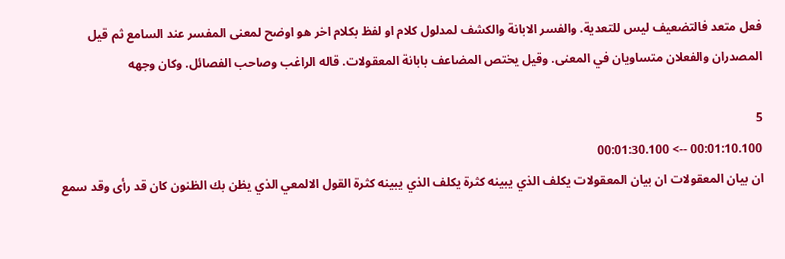فعل متعد فالتضعيف ليس للتعدية. والفسر الابانة والكشف لمدلول كلام او لفظ بكلام اخر هو اوضح لمعنى المفسر عند السامع ثم قيل المصدران والفعلان متساويان في المعنى. وقيل يختص المضاعف بابانة المعقولات. قاله الراغب وصاحب الفصائل. وكان وجهه

5
00:01:10.100 --> 00:01:30.100
ان بيان المعقولات ان بيان المعقولات يكلف الذي يبينه كثرة يكلف الذي يبينه كثرة القول الالمعي الذي يظن بك الظنون كان قد رأى وقد سمع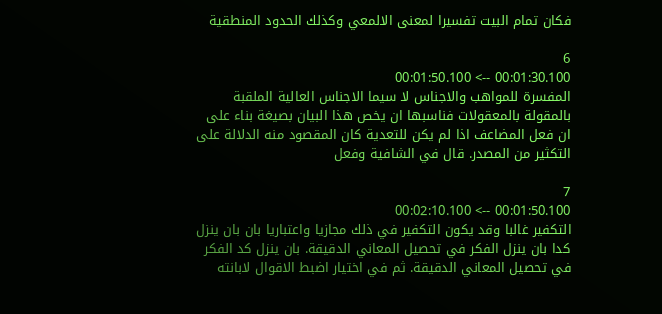فكان تمام البيت تفسيرا لمعنى الالمعي وكذلك الحدود المنطقية

6
00:01:30.100 --> 00:01:50.100
المفسرة للمواهب والاجناس لا سيما الاجناس العالية الملقبة بالمقولة بالمعقولات فناسبها ان يخص هذا البيان بصيغة بناء على ان فعل المضاعف اذا لم يكن للتعدية كان المقصود منه الدلالة على التكثير من المصدر. قال في الشافية وفعل

7
00:01:50.100 --> 00:02:10.100
التكفير غالبا وقد يكون التكفير في ذلك مجازيا واعتباريا بان بان ينزل كدا بان ينزل الفكر في تحصيل المعاني الدقيقة. بان ينزل كد الفكر في تحصيل المعاني الدقيقة. ثم في اختيار اضبط الاقوال لابانته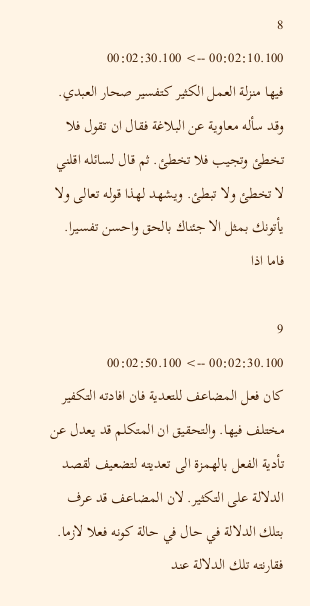8
00:02:10.100 --> 00:02:30.100
فيها منزلة العمل الكثير كتفسير صحار العبدي. وقد سأله معاوية عن البلاغة فقال ان تقول فلا تخطئ وتجيب فلا تخطئ. ثم قال لسائله اقلني لا تخطئ ولا تبطئ. ويشهد لهذا قوله تعالى ولا يأتونك بمثل الا جئناك بالحق واحسن تفسيرا. فاما اذا

9
00:02:30.100 --> 00:02:50.100
كان فعل المضاعف للتعدية فان افادته التكفير مختلف فيها. والتحقيق ان المتكلم قد يعدل عن تأدية الفعل بالهمزة الى تعديته لتضعيف لقصد الدلالة على التكثير. لان المضاعف قد عرف بتلك الدلالة في حال في حالة كونه فعلا لازما. فقارنته تلك الدلالة عند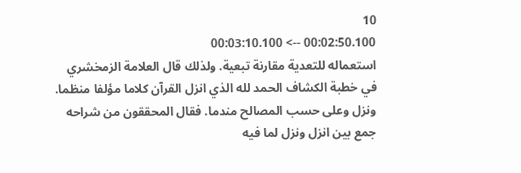10
00:02:50.100 --> 00:03:10.100
استعماله للتعدية مقارنة تبعية. ولذلك قال العلامة الزمخشري في خطبة الكشاف الحمد لله الذي انزل القرآن كلاما مؤلفا منظما. ونزل وعلى حسب المصالح مندما. فقال المحققون من شراحه جمع بين انزل ونزل لما فيه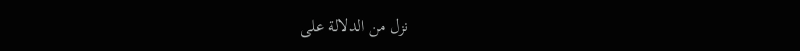نزل من الدلالة على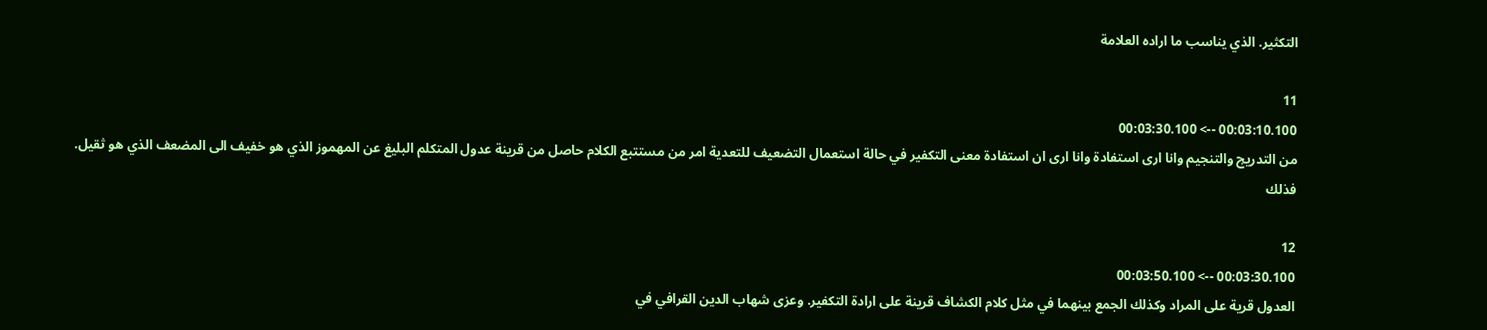التكثير. الذي يناسب ما اراده العلامة

11
00:03:10.100 --> 00:03:30.100
من التدريج والتنجيم وانا ارى استفادة وانا ارى ان استفادة معنى التكفير في حالة استعمال التضعيف للتعدية امر من مستتبع الكلام حاصل من قرينة عدول المتكلم البليغ عن المهموز الذي هو خفيف الى المضعف الذي هو ثقيل. فذلك

12
00:03:30.100 --> 00:03:50.100
العدول قرية على المراد وكذلك الجمع بينهما في مثل كلام الكشاف قرينة على ارادة التكفير. وعزى شهاب الدين القرافي في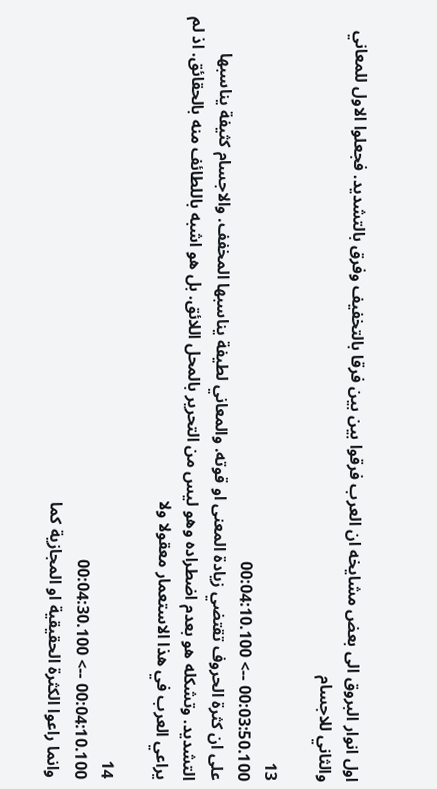اول انوار البروق الى بعض مشايخه ان العرب فرقوا بين بين فرقا بالتخفيف وفرق بالتشديد. فجعلوا الاول للمعاني والثاني للاجسام

13
00:03:50.100 --> 00:04:10.100
على ان كثرة الحروف تقتضي زيادة المعنى او قوته. والمعاني لطيفة يناسبها المخفف. والاجسام كثيفة يناسبها التشديد. وتشكله هو بعدم اضطراده وهو ليس من التحرير بالمحل اللائق. بل هو اشبه باللطائف منه بالحقائق. اذ لم يراعي العرب في هذا الاستعمار معقولا ولا

14
00:04:10.100 --> 00:04:30.100
وانما راعوا الكثرة الحقيقية او المجازية كما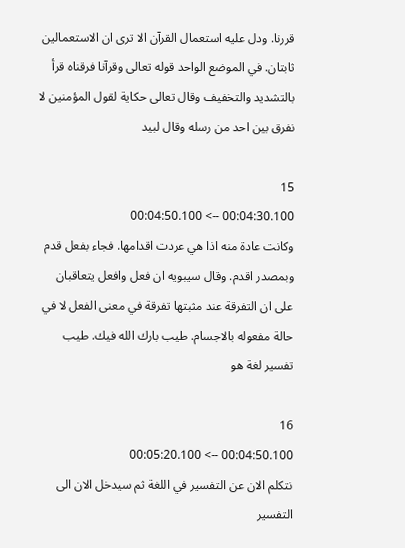قررنا. ودل عليه استعمال القرآن الا ترى ان الاستعمالين ثابتان. في الموضع الواحد قوله تعالى وقرآنا فرقناه قرأ بالتشديد والتخفيف وقال تعالى حكاية لقول المؤمنين لا نفرق بين احد من رسله وقال لبيد

15
00:04:30.100 --> 00:04:50.100
وكانت عادة منه اذا هي عردت اقدامها. فجاء بفعل قدم وبمصدر اقدم. وقال سيبويه ان فعل وافعل يتعاقبان على ان التفرقة عند مثبتها تفرقة في معنى الفعل لا في حالة مفعوله بالاجسام. طيب بارك الله فيك. طيب تفسير لغة هو

16
00:04:50.100 --> 00:05:20.100
نتكلم الان عن التفسير في اللغة ثم سيدخل الان الى التفسير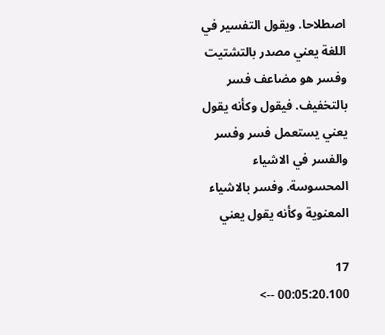اصطلاحا. ويقول التفسير في اللغة يعني مصدر بالتشتيت وفسر هو مضاعف فسر بالتخفيف. فيقول وكأنه يقول يعني يستعمل فسر وفسر والفسر في الاشياء المحسوسة. وفسر بالاشياء المعنوية وكأنه يقول يعني

17
00:05:20.100 -->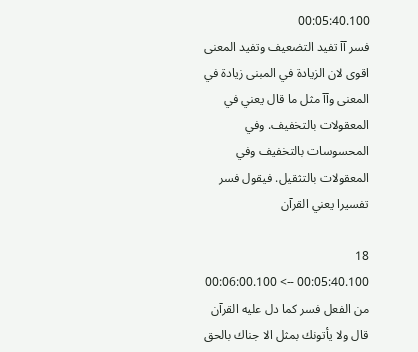00:05:40.100
فسر آآ تفيد التضعيف وتفيد المعنى اقوى لان الزيادة في المبنى زيادة في المعنى وآآ مثل ما قال يعني في المعقولات بالتخفيف. وفي المحسوسات بالتخفيف وفي المعقولات بالتثقيل. فيقول فسر تفسيرا يعني القرآن

18
00:05:40.100 --> 00:06:00.100
من الفعل فسر كما دل عليه القرآن قال ولا يأتونك بمثل الا جناك بالحق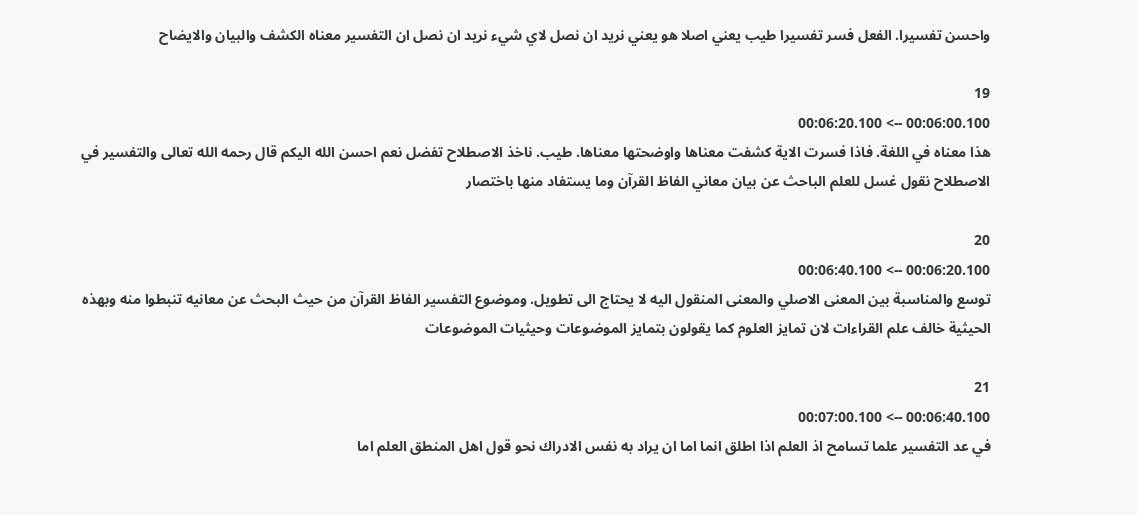واحسن تفسيرا. الفعل فسر تفسيرا طيب يعني اصلا هو يعني نريد ان نصل لاي شيء نريد ان نصل ان التفسير معناه الكشف والبيان والايضاح

19
00:06:00.100 --> 00:06:20.100
هذا معناه في اللغة. فاذا فسرت الاية كشفت معناها واوضحتها معناها. طيب. ناخذ الاصطلاح تفضل نعم احسن الله اليكم قال رحمه الله تعالى والتفسير في الاصطلاح نقول غسل للعلم الباحث عن بيان معاني الفاظ القرآن وما يستفاد منها باختصار

20
00:06:20.100 --> 00:06:40.100
توسع والمناسبة بين المعنى الاصلي والمعنى المنقول اليه لا يحتاج الى تطويل. وموضوع التفسير الفاظ القرآن من حيث البحث عن معانيه تنبطوا منه وبهذه الحيثية خالف علم القراءات لان تمايز العلوم كما يقولون بتمايز الموضوعات وحيثيات الموضوعات

21
00:06:40.100 --> 00:07:00.100
في عد التفسير علما تسامح اذ العلم اذا اطلق انما اما ان يراد به نفس الادراك نحو قول اهل المنطق العلم اما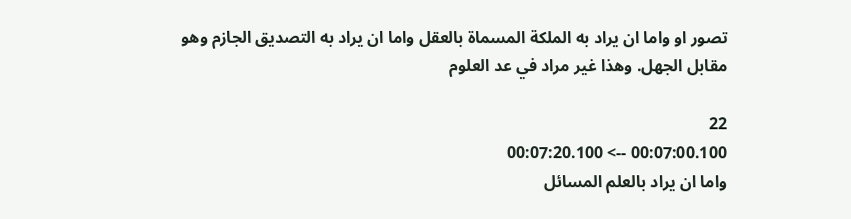تصور او واما ان يراد به الملكة المسماة بالعقل واما ان يراد به التصديق الجازم وهو مقابل الجهل. وهذا غير مراد في عد العلوم

22
00:07:00.100 --> 00:07:20.100
واما ان يراد بالعلم المسائل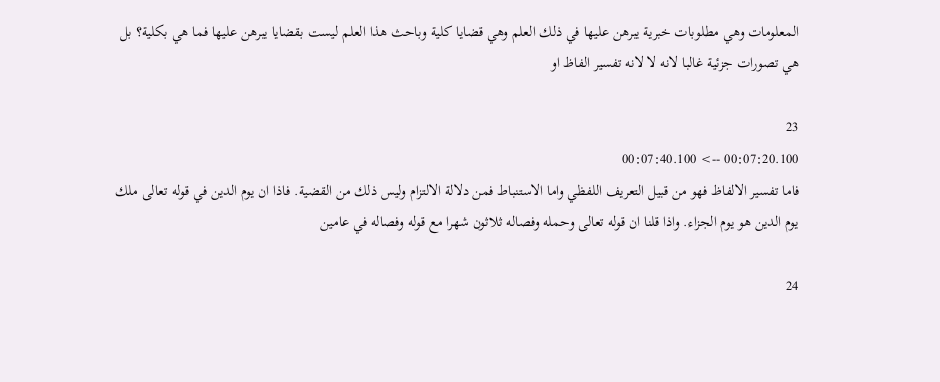المعلومات وهي مطلوبات خبرية يبرهن عليها في ذلك العلم وهي قضايا كلية وباحث هذا العلم ليست بقضايا يبرهن عليها فما هي بكلية؟ بل هي تصورات جزئية غالبا لانه لا لانه تفسير الفاظ او

23
00:07:20.100 --> 00:07:40.100
فاما تفسير الالفاظ فهو من قبيل التعريف اللفظي واما الاستنباط فمن دلالة الالتزام وليس ذلك من القضية. فاذا ان يوم الدين في قوله تعالى ملك يوم الدين هو يوم الجزاء. واذا قلنا ان قوله تعالى وحمله وفصاله ثلاثون شهرا مع قوله وفصاله في عامين

24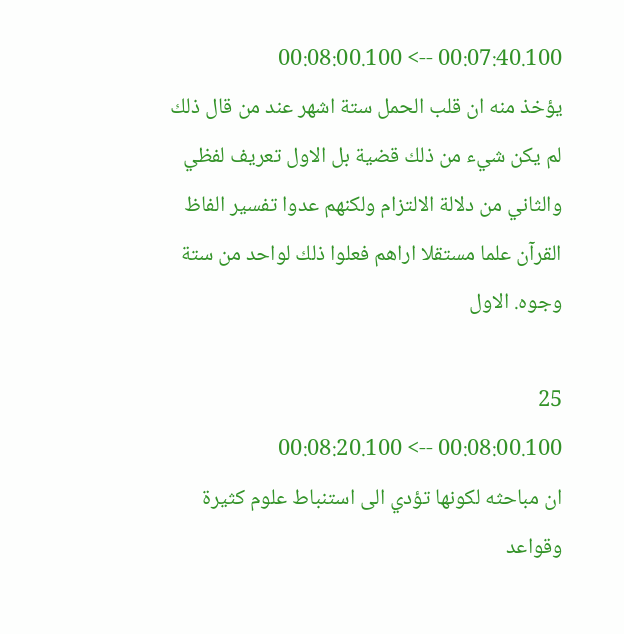00:07:40.100 --> 00:08:00.100
يؤخذ منه ان قلب الحمل ستة اشهر عند من قال ذلك لم يكن شيء من ذلك قضية بل الاول تعريف لفظي والثاني من دلالة الالتزام ولكنهم عدوا تفسير الفاظ القرآن علما مستقلا اراهم فعلوا ذلك لواحد من ستة وجوه. الاول

25
00:08:00.100 --> 00:08:20.100
ان مباحثه لكونها تؤدي الى استنباط علوم كثيرة وقواعد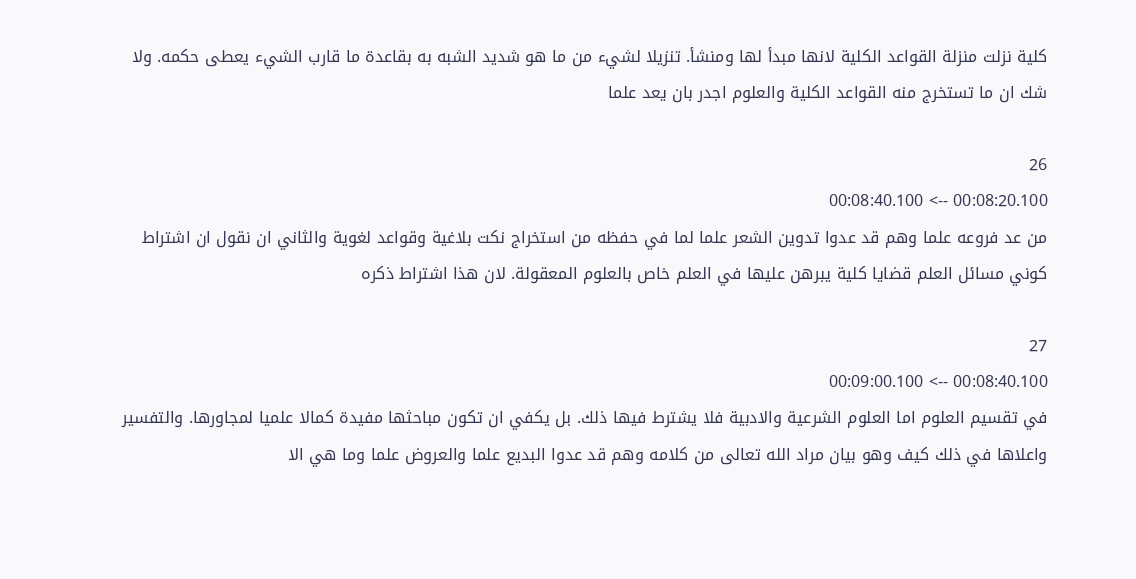كلية نزلت منزلة القواعد الكلية لانها مبدأ لها ومنشأ. تنزيلا لشيء من ما هو شديد الشبه به بقاعدة ما قارب الشيء يعطى حكمه. ولا شك ان ما تستخرج منه القواعد الكلية والعلوم اجدر بان يعد علما

26
00:08:20.100 --> 00:08:40.100
من عد فروعه علما وهم قد عدوا تدوين الشعر علما لما في حفظه من استخراج نكت بلاغية وقواعد لغوية والثاني ان نقول ان اشتراط كوني مسائل العلم قضايا كلية يبرهن عليها في العلم خاص بالعلوم المعقولة. لان هذا اشتراط ذكره

27
00:08:40.100 --> 00:09:00.100
في تقسيم العلوم اما العلوم الشرعية والادبية فلا يشترط فيها ذلك. بل يكفي ان تكون مباحثها مفيدة كمالا علميا لمجاورها. والتفسير واعلاها في ذلك كيف وهو بيان مراد الله تعالى من كلامه وهم قد عدوا البديع علما والعروض علما وما هي الا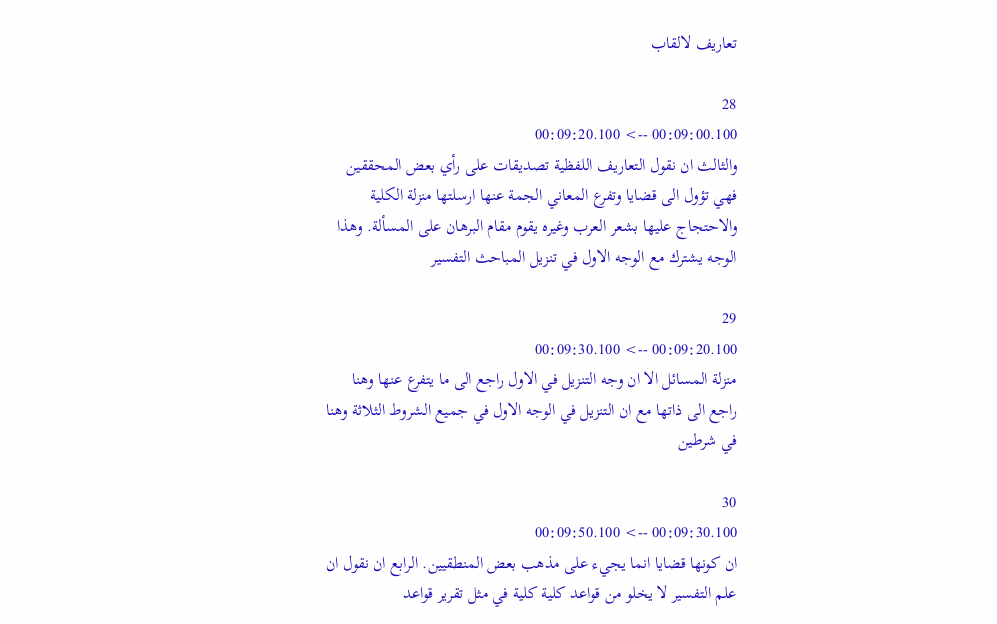تعاريف لالقاب

28
00:09:00.100 --> 00:09:20.100
والثالث ان نقول التعاريف اللفظية تصديقات على رأي بعض المحققين فهي تؤول الى قضايا وتفرع المعاني الجمة عنها ارسلتها منزلة الكلية والاحتجاج عليها بشعر العرب وغيره يقوم مقام البرهان على المسألة. وهذا الوجه يشترك مع الوجه الاول في تنزيل المباحث التفسير

29
00:09:20.100 --> 00:09:30.100
منزلة المسائل الا ان وجه التنزيل في الاول راجع الى ما يتفرع عنها وهنا راجع الى ذاتها مع ان التنزيل في الوجه الاول في جميع الشروط الثلاثة وهنا في شرطين

30
00:09:30.100 --> 00:09:50.100
ان كونها قضايا انما يجيء على مذهب بعض المنطقيين. الرابع ان نقول ان علم التفسير لا يخلو من قواعد كلية كلية في مثل تقرير قواعد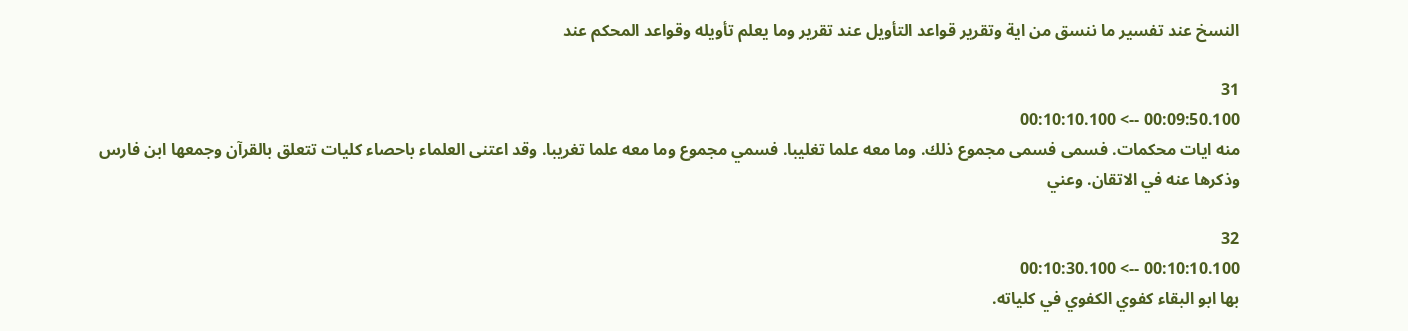النسخ عند تفسير ما ننسق من اية وتقرير قواعد التأويل عند تقرير وما يعلم تأويله وقواعد المحكم عند

31
00:09:50.100 --> 00:10:10.100
منه ايات محكمات. فسمى فسمى مجموع ذلك. وما معه علما تغليبا. فسمي مجموع وما معه علما تغريبا. وقد اعتنى العلماء باحصاء كليات تتعلق بالقرآن وجمعها ابن فارس وذكرها عنه في الاتقان. وعني

32
00:10:10.100 --> 00:10:30.100
بها ابو البقاء كفوي الكفوي في كلياته.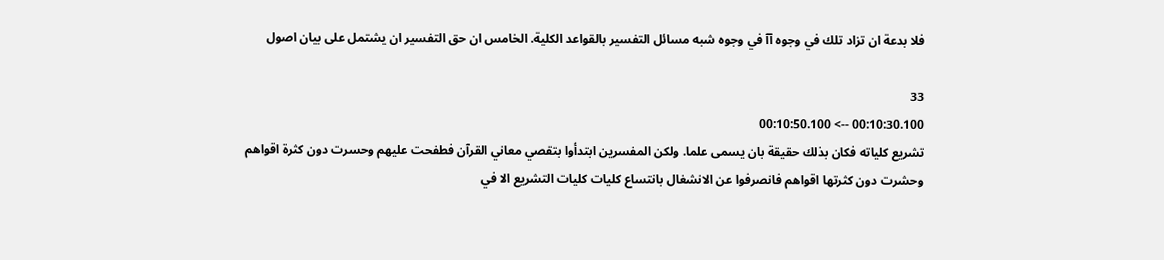فلا بدعة ان تزاد تلك في وجوه آآ في وجوه شبه مسائل التفسير بالقواعد الكلية. الخامس ان حق التفسير ان يشتمل على بيان اصول

33
00:10:30.100 --> 00:10:50.100
تشريع كلياته فكان بذلك حقيقة بان يسمى علما. ولكن المفسرين ابتدأوا بتقصي معاني القرآن فطفحت عليهم وحسرت دون كثرة اقواهم وحشرت دون كثرتها اقواهم فانصرفوا عن الانشغال بانتساع كليات كليات التشريع الا في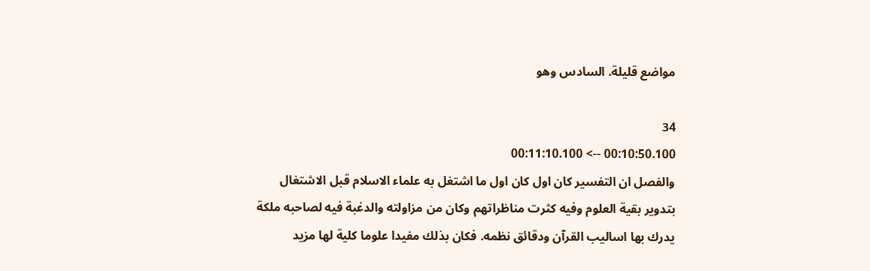مواضع قليلة. السادس وهو

34
00:10:50.100 --> 00:11:10.100
والفصل ان التفسير كان اول كان اول ما اشتغل به علماء الاسلام قبل الاشتغال بتدوير بقية العلوم وفيه كثرت مناظراتهم وكان من مزاولته والدغبة فيه لصاحبه ملكة يدرك بها اساليب القرآن ودقائق نظمه. فكان بذلك مفيدا علوما كلية لها مزيد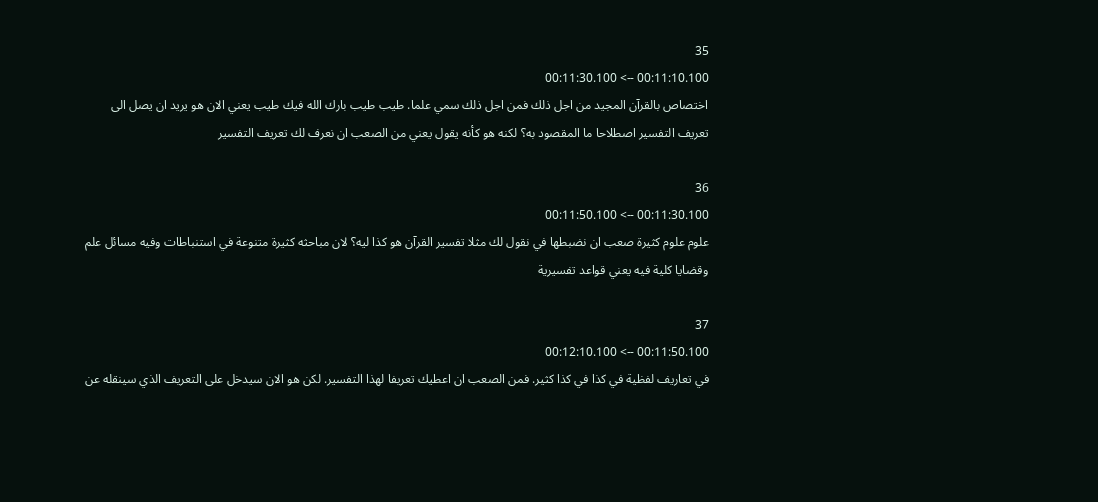35
00:11:10.100 --> 00:11:30.100
اختصاص بالقرآن المجيد من اجل ذلك فمن اجل ذلك سمي علما. طيب طيب بارك الله فيك طيب يعني الان هو يريد ان يصل الى تعريف التفسير اصطلاحا ما المقصود به؟ لكنه هو كأنه يقول يعني من الصعب ان نعرف لك تعريف التفسير

36
00:11:30.100 --> 00:11:50.100
علوم علوم كثيرة صعب ان نضبطها في نقول لك مثلا تفسير القرآن هو كذا ليه؟ لان مباحثه كثيرة متنوعة في استنباطات وفيه مسائل علم وقضايا كلية فيه يعني قواعد تفسيرية

37
00:11:50.100 --> 00:12:10.100
في تعاريف لفظية في كذا في كذا كثير. فمن الصعب ان اعطيك تعريفا لهذا التفسير. لكن هو الان سيدخل على التعريف الذي سينقله عن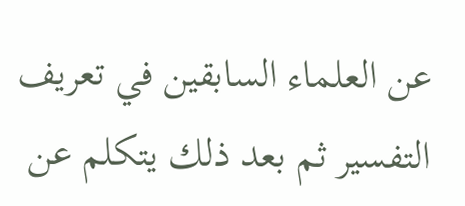عن العلماء السابقين في تعريف التفسير ثم بعد ذلك يتكلم عن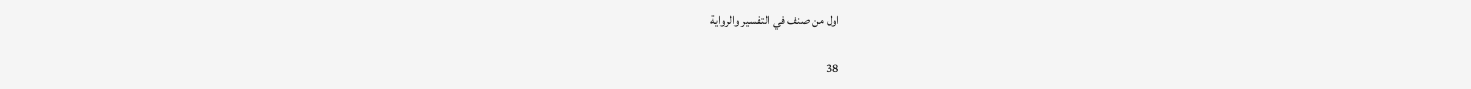اول من صنف في التفسير والرواية

38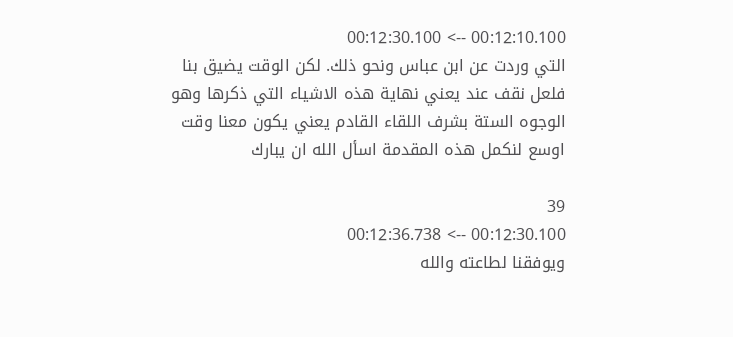00:12:10.100 --> 00:12:30.100
التي وردت عن ابن عباس ونحو ذلك. لكن الوقت يضيق بنا فلعل نقف عند يعني نهاية هذه الاشياء التي ذكرها وهو الوجوه الستة بشرف اللقاء القادم يعني يكون معنا وقت اوسع لنكمل هذه المقدمة اسأل الله ان يبارك

39
00:12:30.100 --> 00:12:36.738
ويوفقنا لطاعته والله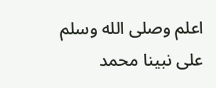اعلم وصلى الله وسلم على نبينا محمد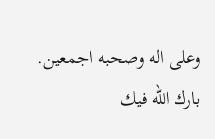وعلى اله وصحبه اجمعين. بارك الله فيك